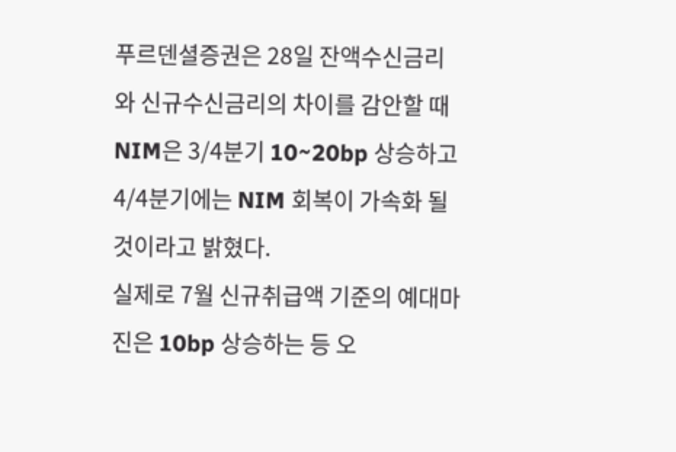푸르덴셜증권은 28일 잔액수신금리와 신규수신금리의 차이를 감안할 때 NIM은 3/4분기 10~20bp 상승하고 4/4분기에는 NIM 회복이 가속화 될 것이라고 밝혔다.
실제로 7월 신규취급액 기준의 예대마진은 10bp 상승하는 등 오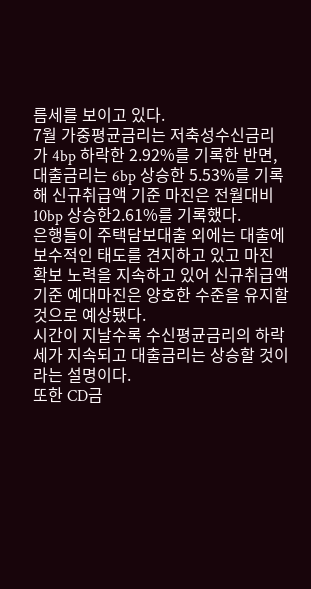름세를 보이고 있다.
7월 가중평균금리는 저축성수신금리가 4bp 하락한 2.92%를 기록한 반면, 대출금리는 6bp 상승한 5.53%를 기록해 신규취급액 기준 마진은 전월대비 10bp 상승한2.61%를 기록했다.
은행들이 주택담보대출 외에는 대출에 보수적인 태도를 견지하고 있고 마진 확보 노력을 지속하고 있어 신규취급액 기준 예대마진은 양호한 수준을 유지할 것으로 예상됐다.
시간이 지날수록 수신평균금리의 하락세가 지속되고 대출금리는 상승할 것이라는 설명이다.
또한 CD금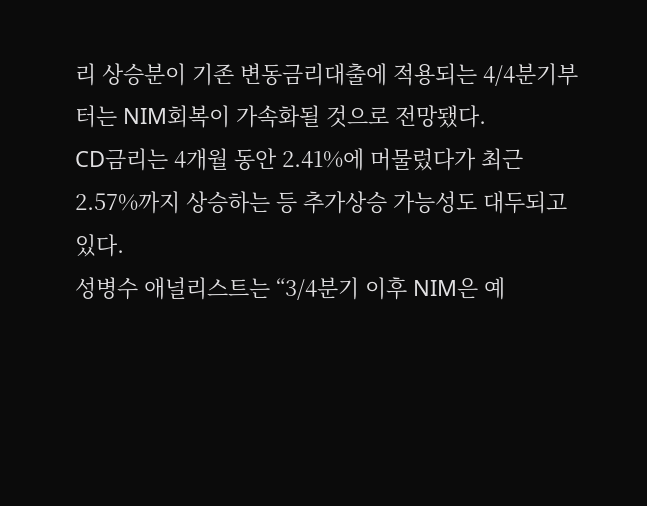리 상승분이 기존 변동금리대출에 적용되는 4/4분기부터는 NIM회복이 가속화될 것으로 전망됐다.
CD금리는 4개월 동안 2.41%에 머물렀다가 최근 2.57%까지 상승하는 등 추가상승 가능성도 대두되고 있다.
성병수 애널리스트는 “3/4분기 이후 NIM은 예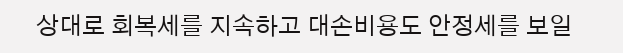상대로 회복세를 지속하고 대손비용도 안정세를 보일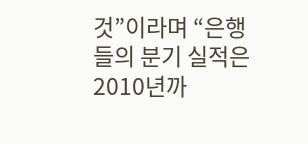것”이라며 “은행들의 분기 실적은 2010년까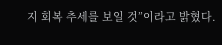지 회복 추세를 보일 것”이라고 밝혔다.